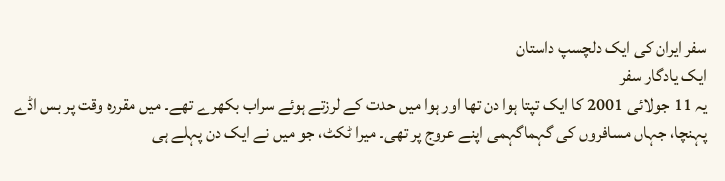سفر ایران کی ایک دلچسپ داستان
ایک یادگار سفر
یہ 11 جولائی 2001 کا ایک تپتا ہوا دن تھا اور ہوا میں حدت کے لرزتے ہوئے سراب بکھرے تھے۔ میں مقررہ وقت پر بس اڈے پہنچا، جہاں مسافروں کی گہماگہمی اپنے عروج پر تھی۔ میرا ٹکٹ، جو میں نے ایک دن پہلے ہی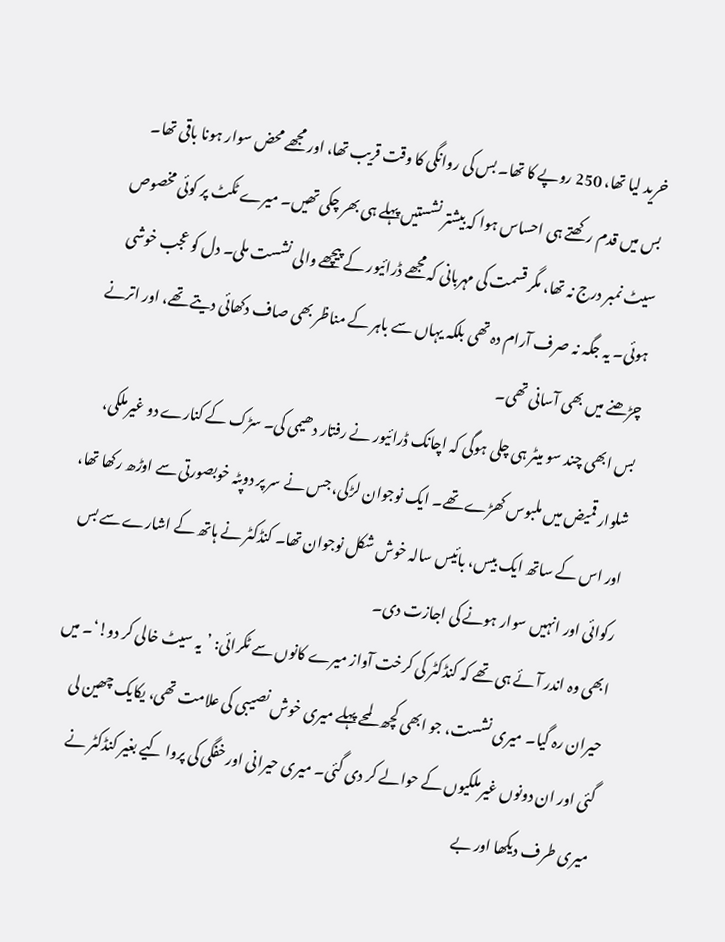خرید لیا تھا، 250 روپے کا تھا۔ بس کی روانگی کا وقت قریب تھا، اور مجھے محض سوار ہونا باقی تھا۔
بس میں قدم رکھتے ہی احساس ہوا کہ بیشتر نشستیں پہلے ہی بھر چکی تھیں۔ میرے ٹکٹ پر کوئی مخصوص سیٹ نمبر درج نہ تھا، مگر قسمت کی مہربانی کہ مجھے ڈرائیور کے پیچھے والی نشست ملی۔ دل کو عجب خوشی ہوئی۔ یہ جگہ نہ صرف آرام دہ تھی بلکہ یہاں سے باہر کے مناظر بھی صاف دکھائی دیتے تھے، اور اترنے چڑھنے میں بھی آسانی تھی۔
بس ابھی چند سو میٹر ہی چلی ہوگی کہ اچانک ڈرائیور نے رفتار دھیمی کی۔ سڑک کے کنارے دو غیرملکی، شلوار قمیض میں ملبوس کھڑے تھے۔ ایک نوجوان لڑکی، جس نے سر پر دوپٹہ خوبصورتی سے اوڑھ رکھا تھا، اور اس کے ساتھ ایک بیس، بائیس سالہ خوش شکل نوجوان تھا۔ کنڈکٹر نے ہاتھ کے اشارے سے بس رکوائی اور انہیں سوار ہونے کی اجازت دی۔
ابھی وہ اندر آئے ہی تھے کہ کنڈکٹر کی کرخت آواز میرے کانوں سے ٹکرائی: ’یہ سیٹ خالی کر دو!‘۔ میں حیران رہ گیا۔ میری نشست، جو ابھی کچھ لمحے پہلے میری خوش نصیبی کی علامت تھی، یکایک چھین لی گئی اور ان دونوں غیرملکیوں کے حوالے کر دی گئی۔ میری حیرانی اور خفگی کی پروا کیے بغیر کنڈکٹر نے میری طرف دیکھا اور بے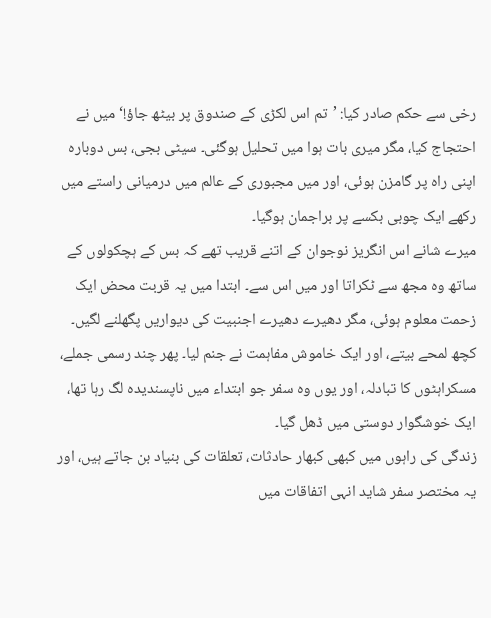رخی سے حکم صادر کیا: ’تم اس لکڑی کے صندوق پر بیٹھ جاؤ!‘ میں نے احتجاج کیا، مگر میری بات ہوا میں تحلیل ہوگئی۔ سیٹی بجی، بس دوبارہ اپنی راہ پر گامزن ہوئی، اور میں مجبوری کے عالم میں درمیانی راستے میں رکھے ایک چوبی بکسے پر براجمان ہوگیا۔
میرے شانے اس انگریز نوجوان کے اتنے قریب تھے کہ بس کے ہچکولوں کے ساتھ وہ مجھ سے ٹکراتا اور میں اس سے۔ ابتدا میں یہ قربت محض ایک زحمت معلوم ہوئی، مگر دھیرے دھیرے اجنبیت کی دیواریں پگھلنے لگیں۔ کچھ لمحے بیتے، اور ایک خاموش مفاہمت نے جنم لیا۔ پھر چند رسمی جملے، مسکراہٹوں کا تبادلہ، اور یوں وہ سفر جو ابتداء میں ناپسندیدہ لگ رہا تھا، ایک خوشگوار دوستی میں ڈھل گیا۔
زندگی کی راہوں میں کبھی کبھار حادثات، تعلقات کی بنیاد بن جاتے ہیں، اور یہ مختصر سفر شاید انہی اتفاقات میں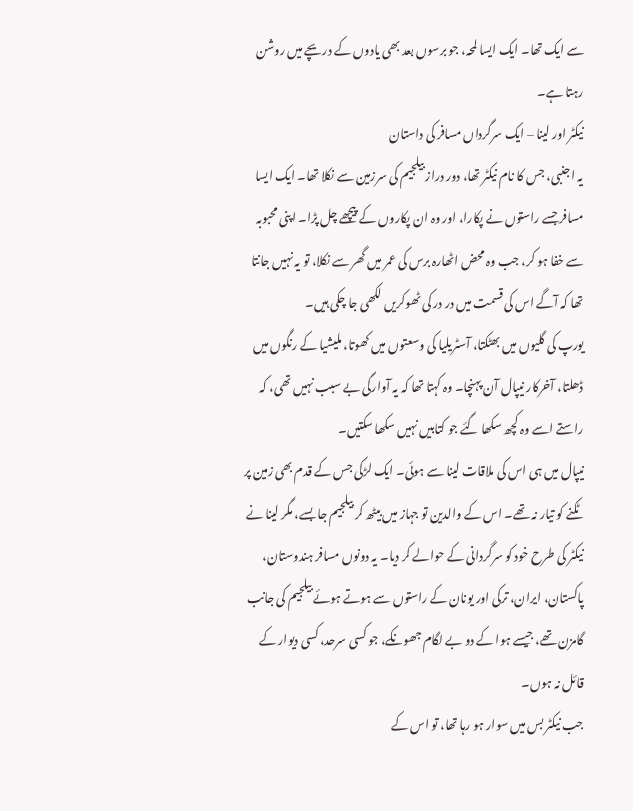سے ایک تھا۔ ایک ایسا لمحہ، جو برسوں بعد بھی یادوں کے دریچے میں روشن رہتا ہے۔
نیکٹر اور لینا – ایک سرگرداں مسافر کی داستان
یہ اجنبی، جس کا نام نیکٹر تھا، دور دراز بیلجیم کی سرزمین سے نکلا تھا۔ ایک ایسا مسافر جسے راستوں نے پکارا، اور وہ ان پکاروں کے پیچھے چل پڑا۔ اپنی محبوبہ سے خفا ہو کر، جب وہ محض اٹھارہ برس کی عمر میں گھر سے نکلا، تو یہ نہیں جانتا تھا کہ آگے اس کی قسمت میں در در کی ٹھوکریں لکھی جا چکی ہیں۔
یورپ کی گلیوں میں بھٹکتا، آسٹریلیا کی وسعتوں میں کھوتا، ملیشیا کے رنگوں میں ڈھلتا، آخرکار نیپال آن پہنچا۔ وہ کہتا تھا کہ یہ آوارگی بے سبب نہیں تھی، کہ راستے اسے وہ کچھ سکھا گئے جو کتابیں نہیں سکھا سکتیں۔
نیپال میں ہی اس کی ملاقات لینا سے ہوئی۔ ایک لڑکی جس کے قدم بھی زمین پر ٹکنے کو تیار نہ تھے۔ اس کے والدین تو جہاز میں بیٹھ کر بیلجیم جا بسے، مگر لینا نے نیکٹر کی طرح خود کو سرگردانی کے حوالے کر دیا۔ یہ دونوں مسافر ہندوستان، پاکستان، ایران، ترکی اور یونان کے راستوں سے ہوتے ہوئے بیلجیم کی جانب گامزن تھے، جیسے ہوا کے دو بے لگام جھونکے، جو کسی سرحد، کسی دیوار کے قائل نہ ہوں۔
جب نیکٹر بس میں سوار ہو رہا تھا، تو اس کے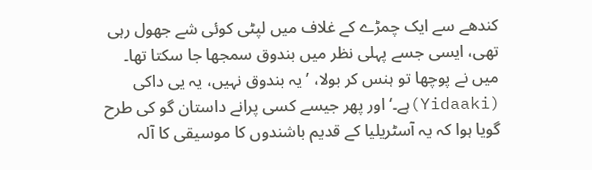کندھے سے ایک چمڑے کے غلاف میں لپٹی کوئی شے جھول رہی تھی، ایسی جسے پہلی نظر میں بندوق سمجھا جا سکتا تھا۔ میں نے پوچھا تو ہنس کر بولا، ’یہ بندوق نہیں، یہ یی داکی (Yidaaki)ہے۔‘ اور پھر جیسے کسی پرانے داستان گو کی طرح گویا ہوا کہ یہ آسٹریلیا کے قدیم باشندوں کا موسیقی کا آلہ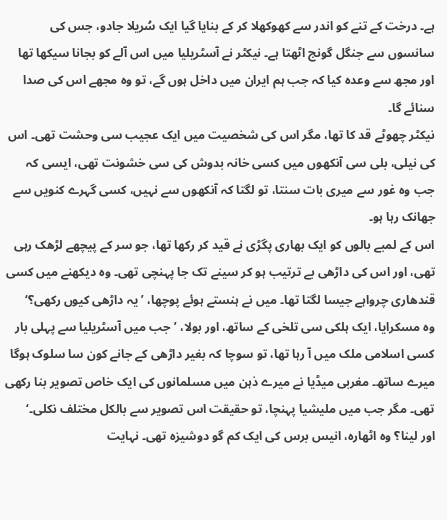ہے۔ درخت کے تنے کو اندر سے کھوکھلا کر کے بنایا گیا ایک سُریلا جادو، جس کی سانسوں سے جنگل گونج اٹھتا ہے۔ نیکٹر نے آسٹریلیا میں اس آلے کو بجانا سیکھا تھا اور مجھ سے وعدہ کیا کہ جب ہم ایران میں داخل ہوں گے، تو وہ مجھے اس کی صدا سنائے گا۔
نیکٹر چھوٹے قد کا تھا، مگر اس کی شخصیت میں ایک عجیب سی وحشت تھی۔ اس کی نیلی، بلی سی آنکھوں میں کسی خانہ بدوش کی سی خشونت تھی، ایسی کہ جب وہ غور سے میری بات سنتا، تو لگتا کہ آنکھوں سے نہیں، کسی گہرے کنویں سے جھانک رہا ہو۔
اس کے لمبے بالوں کو ایک بھاری پگڑی نے قید کر رکھا تھا، جو سر کے پیچھے لڑھک رہی تھی، اور اس کی داڑھی بے ترتیب ہو کر سینے تک جا پہنچی تھی۔ وہ دیکھنے میں کسی قندھاری چرواہے جیسا لگتا تھا۔ میں نے ہنستے ہوئے پوچھا، ’یہ داڑھی کیوں رکھی؟‘
وہ مسکرایا، ایک ہلکی سی تلخی کے ساتھ، اور بولا، ’جب میں آسٹریلیا سے پہلی بار کسی اسلامی ملک میں آ رہا تھا، تو سوچا کہ بغیر داڑھی کے جانے کون سا سلوک ہوگا میرے ساتھ۔ مغربی میڈیا نے میرے ذہن میں مسلمانوں کی ایک خاص تصویر بنا رکھی تھی۔ مگر جب میں ملیشیا پہنچا، تو حقیقت اس تصویر سے بالکل مختلف نکلی۔‘
اور لینا؟ وہ اٹھارہ، انیس برس کی ایک کم گو دوشیزہ تھی۔ نہایت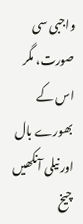واجبی سی صورت، مگر اس کے بھورے بال اور نیلی آنکھیں چیخ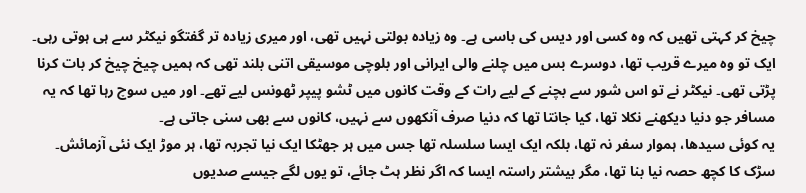چیخ کر کہتی تھیں کہ وہ کسی اور دیس کی باسی ہے۔ وہ زیادہ بولتی نہیں تھی، اور میری زیادہ تر گفتگو نیکٹر سے ہی ہوتی رہی۔ ایک تو وہ میرے قریب تھا، دوسرے بس میں چلنے والی ایرانی اور بلوچی موسیقی اتنی بلند تھی کہ ہمیں چیخ چیخ کر بات کرنا پڑتی تھی۔ نیکٹر نے تو اس شور سے بچنے کے لیے رات کے وقت کانوں میں ٹشو پیپر ٹھونس لیے تھے۔ اور میں سوچ رہا تھا کہ یہ مسافر جو دنیا دیکھنے نکلا تھا، کیا جانتا تھا کہ دنیا صرف آنکھوں سے نہیں، کانوں سے بھی سنی جاتی ہے۔
یہ کوئی سیدھا، ہموار سفر نہ تھا، بلکہ ایک ایسا سلسلہ تھا جس میں ہر جھٹکا ایک نیا تجربہ تھا، ہر موڑ ایک نئی آزمائش۔ سڑک کا کچھ حصہ نیا بنا تھا، مگر بیشتر راستہ ایسا کہ اگر نظر ہٹ جائے، تو یوں لگے جیسے صدیوں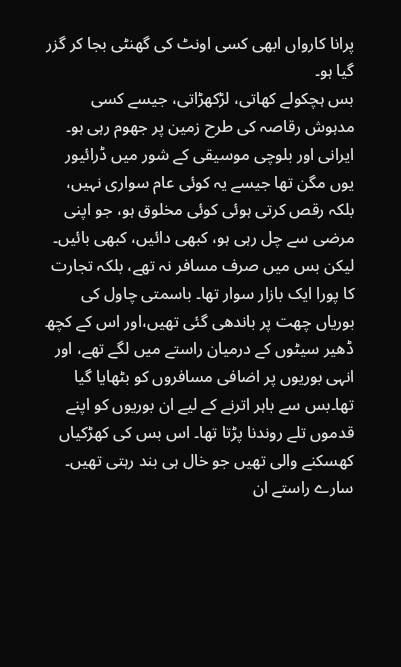پرانا کارواں ابھی کسی اونٹ کی گھنٹی بجا کر گزر گیا ہو۔
بس ہچکولے کھاتی، لڑکھڑاتی، جیسے کسی مدہوش رقاصہ کی طرح زمین پر جھوم رہی ہو۔ ایرانی اور بلوچی موسیقی کے شور میں ڈرائیور یوں مگن تھا جیسے یہ کوئی عام سواری نہیں، بلکہ رقص کرتی ہوئی کوئی مخلوق ہو، جو اپنی مرضی سے چل رہی ہو، کبھی دائیں، کبھی بائیں۔
لیکن بس میں صرف مسافر نہ تھے، بلکہ تجارت کا پورا ایک بازار سوار تھا۔ باسمتی چاول کی بوریاں چھت پر باندھی گئی تھیں،اور اس کے کچھ ڈھیر سیٹوں کے درمیان راستے میں لگے تھے، اور انہی بوریوں پر اضافی مسافروں کو بٹھایا گیا تھا۔بس سے باہر اترنے کے لیے ان بوریوں کو اپنے قدموں تلے روندنا پڑتا تھا۔ اس بس کی کھڑکیاں کھسکنے والی تھیں جو خال ہی بند رہتی تھیں۔ سارے راستے ان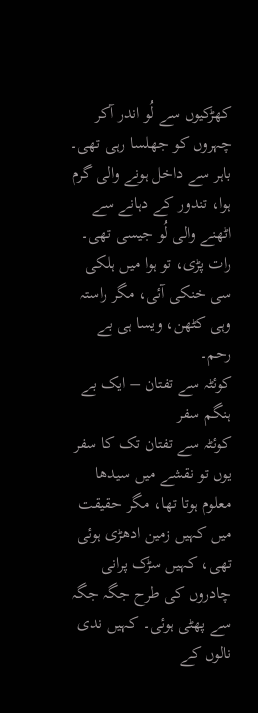کھڑکیوں سے لُو اندر آکر چہروں کو جھلسا رہی تھی۔ باہر سے داخل ہونے والی گرم ہوا، تندور کے دہانے سے اٹھنے والی لُو جیسی تھی۔ رات پڑی، تو ہوا میں ہلکی سی خنکی آئی، مگر راستہ وہی کٹھن، ویسا ہی بے رحم۔
کوئٹہ سے تفتان – ایک بے ہنگم سفر
کوئٹہ سے تفتان تک کا سفر یوں تو نقشے میں سیدھا معلوم ہوتا تھا، مگر حقیقت میں کہیں زمین ادھڑی ہوئی تھی، کہیں سڑک پرانی چادروں کی طرح جگہ جگہ سے پھٹی ہوئی۔ کہیں ندی نالوں کے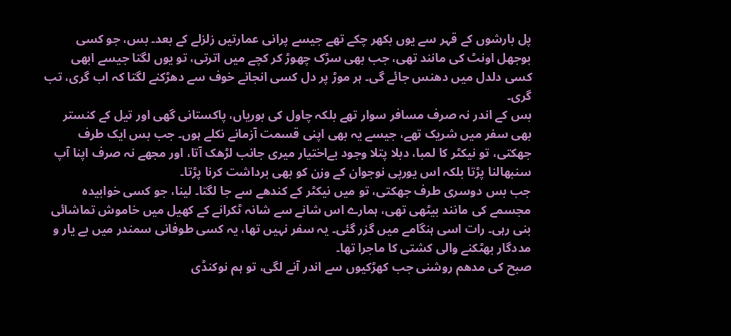پل بارشوں کے قہر سے یوں بکھر چکے تھے جیسے پرانی عمارتیں زلزلے کے بعد۔ بس، جو کسی بوجھل اونٹ کی مانند تھی، جب بھی سڑک چھوڑ کر کچے میں اترتی، تو یوں لگتا جیسے ابھی کسی دلدل میں دھنس جائے گی۔ ہر موڑ پر دل کسی انجانے خوف سے دھڑکنے لگتا کہ اب گری، تب گری۔
بس کے اندر نہ صرف مسافر سوار تھے بلکہ چاول کی بوریاں، پاکستانی گھی اور تیل کے کنستر بھی سفر میں شریک تھے، جیسے یہ بھی اپنی قسمت آزمانے نکلے ہوں۔ جب بس ایک طرف جھکتی، تو نیکٹر کا لمبا، دبلا پتلا وجود بےاختیار میری جانب لڑھک آتا، اور مجھے نہ صرف اپنا آپ سنبھالنا پڑتا بلکہ اس یورپی نوجوان کے وزن کو بھی برداشت کرنا پڑتا۔
جب بس دوسری طرف جھکتی، تو میں نیکٹر کے کندھے سے جا لگتا۔ لینا، جو کسی خوابیدہ مجسمے کی مانند بیٹھی تھی، ہمارے اس شانے سے شانہ ٹکرانے کے کھیل میں خاموش تماشائی بنی رہی۔ رات اسی ہنگامے میں گزر گئی۔ یہ سفر نہیں تھا، یہ کسی طوفانی سمندر میں بے یار و مددگار بھٹکنے والی کشتی کا ماجرا تھا۔
صبح کی مدھم روشنی جب کھڑکیوں سے اندر آنے لگی، تو ہم نوکنڈی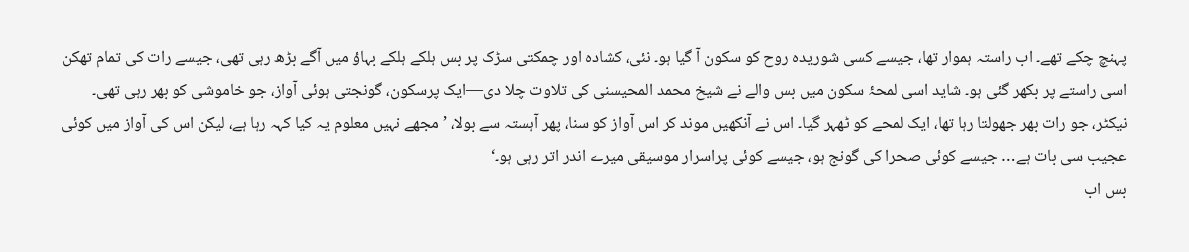پہنچ چکے تھے۔ اب راستہ ہموار تھا، جیسے کسی شوریدہ روح کو سکون آ گیا ہو۔ نئی، کشادہ اور چمکتی سڑک پر بس ہلکے ہلکے بہاؤ میں آگے بڑھ رہی تھی، جیسے رات کی تمام تھکن اسی راستے پر بکھر گئی ہو۔ شاید اسی لمحۂ سکون میں بس والے نے شیخ محمد المحیسنی کی تلاوت چلا دی—ایک پرسکون، گونجتی ہوئی آواز، جو خاموشی کو بھر رہی تھی۔
نیکٹر، جو رات بھر جھولتا رہا تھا، ایک لمحے کو ٹھہر گیا۔ اس نے آنکھیں موند کر اس آواز کو سنا، پھر آہستہ سے بولا، ’مجھے نہیں معلوم یہ کیا کہہ رہا ہے، لیکن اس کی آواز میں کوئی عجیب سی بات ہے… جیسے کوئی صحرا کی گونج ہو، جیسے کوئی پراسرار موسیقی میرے اندر اتر رہی ہو۔‘
بس اب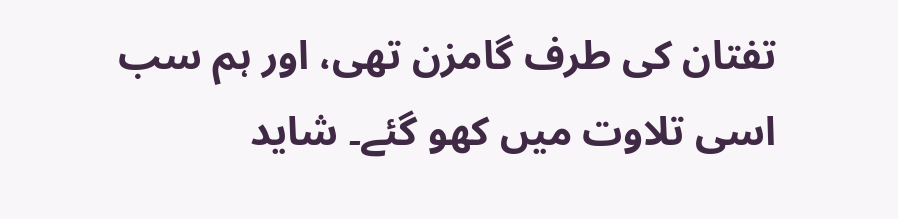تفتان کی طرف گامزن تھی، اور ہم سب اسی تلاوت میں کھو گئے۔ شاید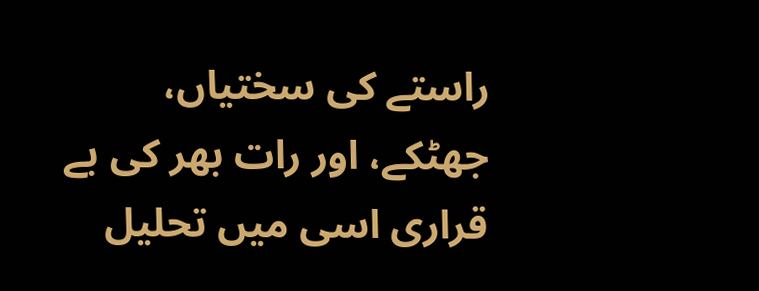راستے کی سختیاں، جھٹکے، اور رات بھر کی بے قراری اسی میں تحلیل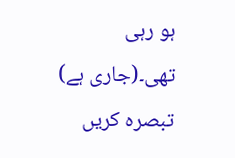ہو رہی تھی۔(جاری ہے)
تبصرہ کریں